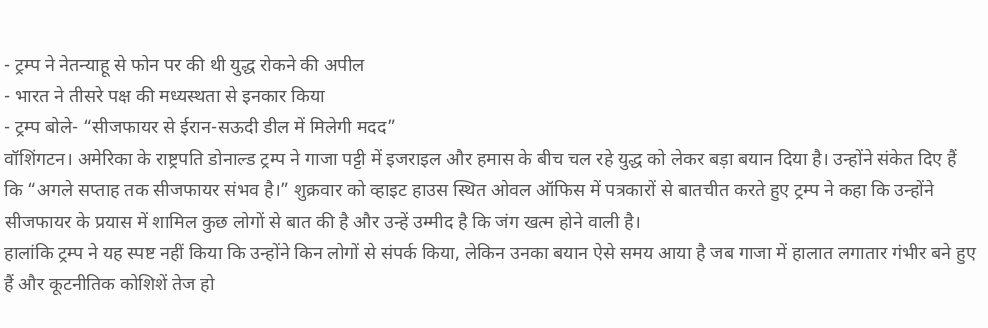- ट्रम्प ने नेतन्याहू से फोन पर की थी युद्ध रोकने की अपील
- भारत ने तीसरे पक्ष की मध्यस्थता से इनकार किया
- ट्रम्प बोले- “सीजफायर से ईरान-सऊदी डील में मिलेगी मदद”
वॉशिंगटन। अमेरिका के राष्ट्रपति डोनाल्ड ट्रम्प ने गाजा पट्टी में इजराइल और हमास के बीच चल रहे युद्ध को लेकर बड़ा बयान दिया है। उन्होंने संकेत दिए हैं कि “अगले सप्ताह तक सीजफायर संभव है।” शुक्रवार को व्हाइट हाउस स्थित ओवल ऑफिस में पत्रकारों से बातचीत करते हुए ट्रम्प ने कहा कि उन्होंने सीजफायर के प्रयास में शामिल कुछ लोगों से बात की है और उन्हें उम्मीद है कि जंग खत्म होने वाली है।
हालांकि ट्रम्प ने यह स्पष्ट नहीं किया कि उन्होंने किन लोगों से संपर्क किया, लेकिन उनका बयान ऐसे समय आया है जब गाजा में हालात लगातार गंभीर बने हुए हैं और कूटनीतिक कोशिशें तेज हो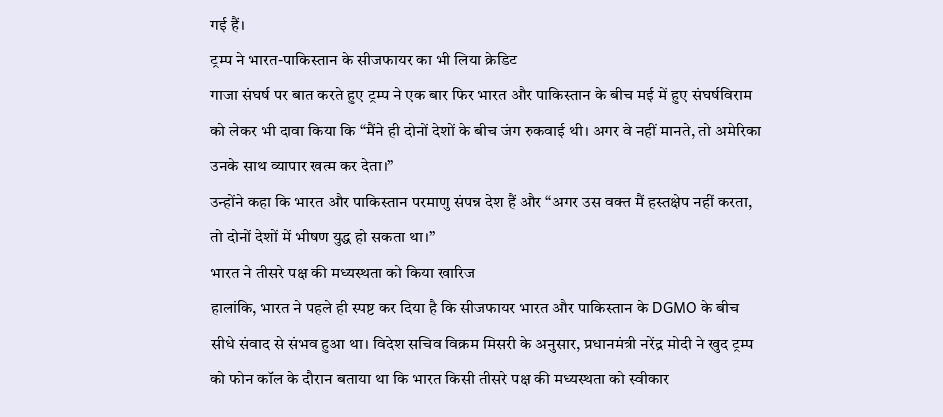गई हैं।
ट्रम्प ने भारत-पाकिस्तान के सीजफायर का भी लिया क्रेडिट
गाजा संघर्ष पर बात करते हुए ट्रम्प ने एक बार फिर भारत और पाकिस्तान के बीच मई में हुए संघर्षविराम को लेकर भी दावा किया कि “मैंने ही दोनों देशों के बीच जंग रुकवाई थी। अगर वे नहीं मानते, तो अमेरिका उनके साथ व्यापार खत्म कर देता।”
उन्होंने कहा कि भारत और पाकिस्तान परमाणु संपन्न देश हैं और “अगर उस वक्त मैं हस्तक्षेप नहीं करता, तो दोनों देशों में भीषण युद्ध हो सकता था।”
भारत ने तीसरे पक्ष की मध्यस्थता को किया खारिज
हालांकि, भारत ने पहले ही स्पष्ट कर दिया है कि सीजफायर भारत और पाकिस्तान के DGMO के बीच सीधे संवाद से संभव हुआ था। विदेश सचिव विक्रम मिसरी के अनुसार, प्रधानमंत्री नरेंद्र मोदी ने खुद ट्रम्प को फोन कॉल के दौरान बताया था कि भारत किसी तीसरे पक्ष की मध्यस्थता को स्वीकार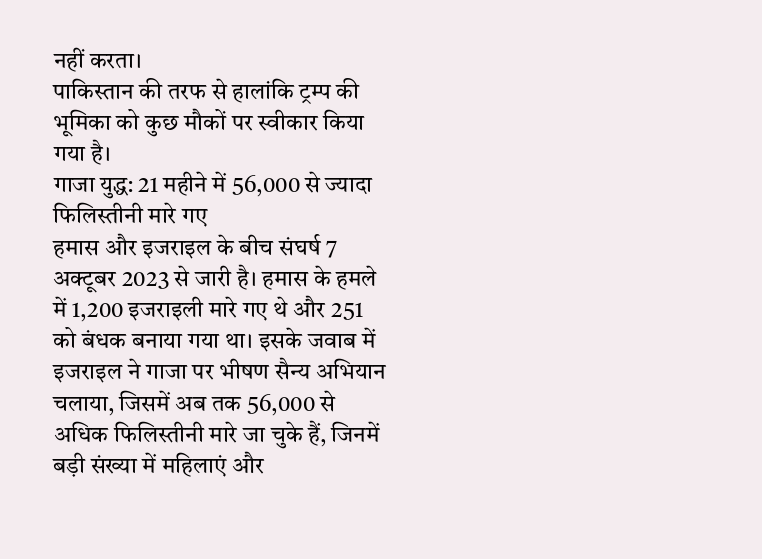नहीं करता।
पाकिस्तान की तरफ से हालांकि ट्रम्प की भूमिका को कुछ मौकों पर स्वीकार किया गया है।
गाजा युद्ध: 21 महीने में 56,000 से ज्यादा फिलिस्तीनी मारे गए
हमास और इजराइल के बीच संघर्ष 7 अक्टूबर 2023 से जारी है। हमास के हमले में 1,200 इजराइली मारे गए थे और 251 को बंधक बनाया गया था। इसके जवाब में इजराइल ने गाजा पर भीषण सैन्य अभियान चलाया, जिसमें अब तक 56,000 से अधिक फिलिस्तीनी मारे जा चुके हैं, जिनमें बड़ी संख्या में महिलाएं और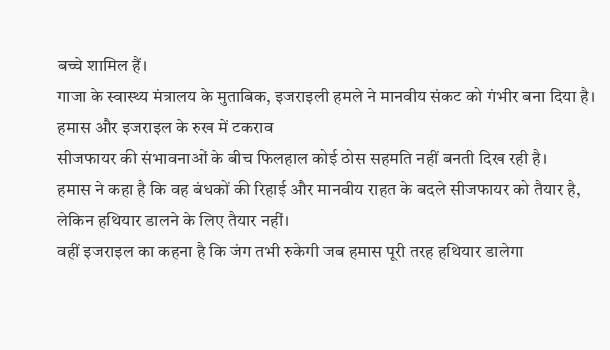बच्चे शामिल हैं।
गाजा के स्वास्थ्य मंत्रालय के मुताबिक, इजराइली हमले ने मानवीय संकट को गंभीर बना दिया है।
हमास और इजराइल के रुख में टकराव
सीजफायर की संभावनाओं के बीच फिलहाल कोई ठोस सहमति नहीं बनती दिख रही है।
हमास ने कहा है कि वह बंधकों की रिहाई और मानवीय राहत के बदले सीजफायर को तैयार है, लेकिन हथियार डालने के लिए तैयार नहीं।
वहीं इजराइल का कहना है कि जंग तभी रुकेगी जब हमास पूरी तरह हथियार डालेगा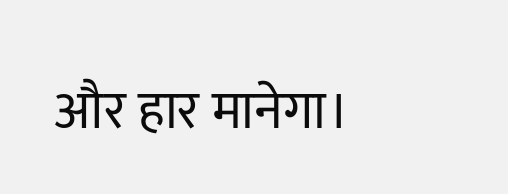और हार मानेगा।